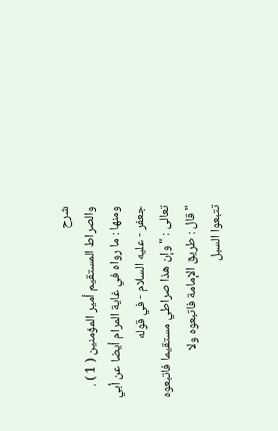شرح
والصراط المستقيم أمير المؤمنين ( 1 ) .
ومنها : ما رواه في غاية المرام أيضا عن أبي جعفر - عليه السلام - في قوله
تعالى : " وإن هذا صراطي مستقيما فاتبعوه " قال : طريق الإمامة فاتبعوه ولا
تتبعوا السبل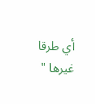أي طرقا غيرها "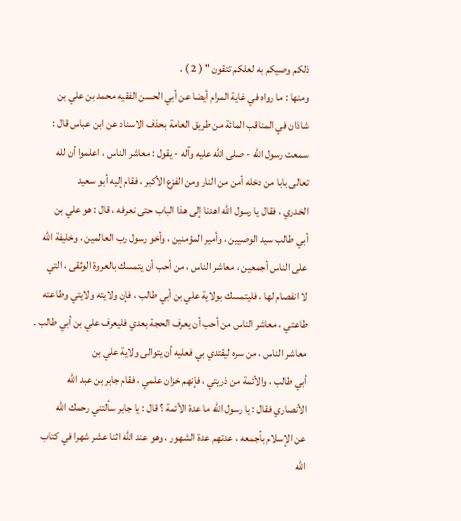ذلكم وصيكم به لعلكم تتقون " ( 2 ) .
ومنها : ما رواه في غاية المرام أيضا عن أبي الحسن الفقيه محمد بن علي بن
شاذان في المناقب المائة من طريق العامة بحذف الاسناد عن ابن عباس قال :
سمعت رسول الله - صلى الله عليه وآله - يقول : معاشر الناس ، اعلموا أن لله
تعالى بابا من دخله أمن من النار ومن الفزع الأكبر ، فقام إليه أبو سعيد
الخدري ، فقال يا رسول الله اهدنا إلى هذا الباب حتى نعرفه ، قال : هو علي بن
أبي طالب سيد الوصيين ، وأمير المؤمنين ، وأخو رسول رب العالمين ، وخليفة الله
على الناس أجمعين ، معاشر الناس ، من أحب أن يتمسك بالعروة الوثقى ، التي
لا انفصام لها ، فليتمسك بولاية علي بن أبي طالب ، فإن ولايته ولايتي وطاعته
طاعتي ، معاشر الناس من أحب أن يعرف الحجة بعدي فليعرف علي بن أبي طالب .
معاشر الناس ، من سره ليقتدي بي فعليه أن يتوالى ولاية علي بن
أبي طالب ، والأئمة من ذريتي ، فإنهم خزان علمي ، فقام جابر بن عبد الله
الأنصاري فقال : يا رسول الله ما عدة الأئمة ؟ قال : يا جابر سألتني رحمك الله
عن الإسلام بأجمعه ، عدتهم عدة الشهور ، وهو عند الله اثنا عشر شهرا في كتاب
الله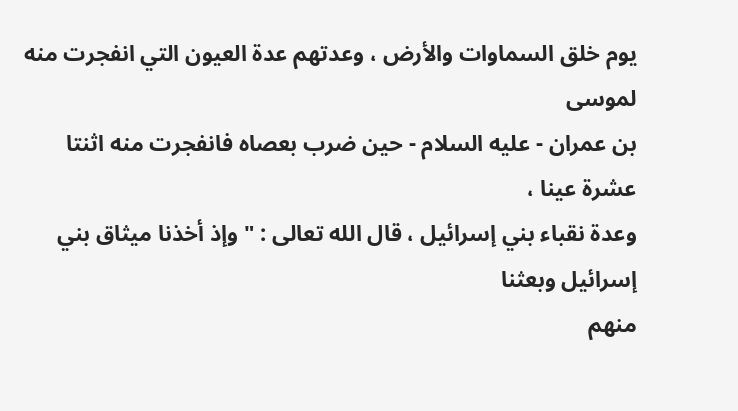يوم خلق السماوات والأرض ، وعدتهم عدة العيون التي انفجرت منه لموسى
بن عمران - عليه السلام - حين ضرب بعصاه فانفجرت منه اثنتا عشرة عينا ،
وعدة نقباء بني إسرائيل ، قال الله تعالى : " وإذ أخذنا ميثاق بني إسرائيل وبعثنا
منهم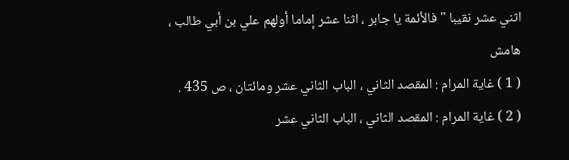اثني عشر نقيبا " فالأئمة يا جابر ، اثنا عشر إماما أولهم علي بن أبي طالب ،
هامش
( 1 ) غاية المرام : المقصد الثاني ، الباب الثاني عشر ومائتان ، ص 435 .
( 2 ) غاية المرام : المقصد الثاني ، الباب الثاني عشر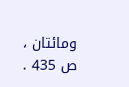ومائتان ، ص 435 .